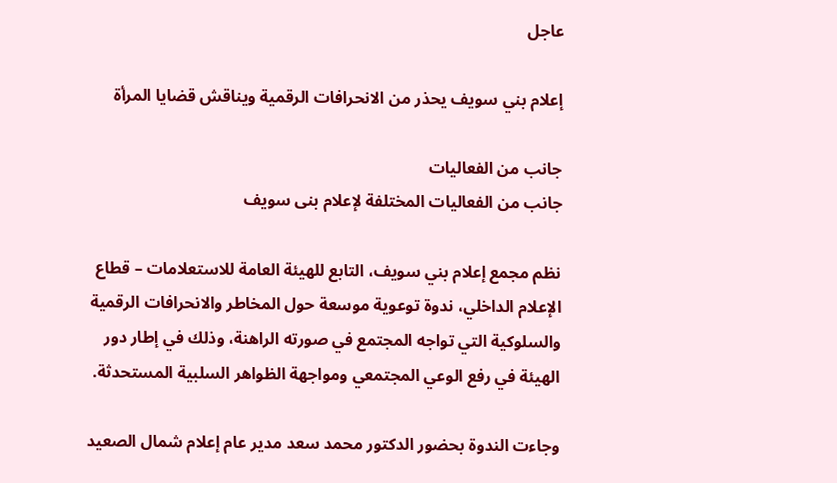عاجل

إعلام بني سويف يحذر من الانحرافات الرقمية ويناقش قضايا المرأة

جانب من الفعاليات
جانب من الفعاليات المختلفة لإعلام بنى سويف

نظم مجمع إعلام بني سويف، التابع للهيئة العامة للاستعلامات – قطاع الإعلام الداخلي، ندوة توعوية موسعة حول المخاطر والانحرافات الرقمية والسلوكية التي تواجه المجتمع في صورته الراهنة، وذلك في إطار دور الهيئة في رفع الوعي المجتمعي ومواجهة الظواهر السلبية المستحدثة.

وجاءت الندوة بحضور الدكتور محمد سعد مدير عام إعلام شمال الصعيد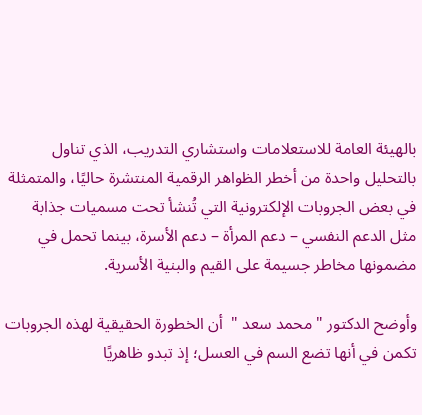بالهيئة العامة للاستعلامات واستشاري التدريب، الذي تناول بالتحليل واحدة من أخطر الظواهر الرقمية المنتشرة حاليًا، والمتمثلة في بعض الجروبات الإلكترونية التي تُنشأ تحت مسميات جذابة مثل الدعم النفسي – دعم المرأة – دعم الأسرة، بينما تحمل في مضمونها مخاطر جسيمة على القيم والبنية الأسرية.

وأوضح الدكتور " محمد سعد "  أن الخطورة الحقيقية لهذه الجروبات تكمن في أنها تضع السم في العسل؛ إذ تبدو ظاهريًا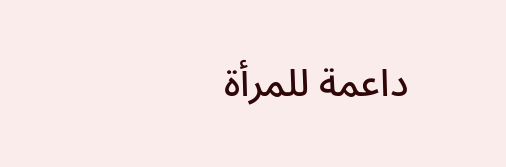داعمة للمرأة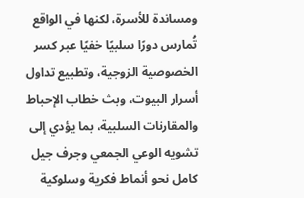ومساندة للأسرة، لكنها في الواقع تُمارس دورًا سلبيًا خفيًا عبر كسر الخصوصية الزوجية، وتطبيع تداول أسرار البيوت، وبث خطاب الإحباط والمقارنات السلبية، بما يؤدي إلى تشويه الوعي الجمعي وجرف جيل كامل نحو أنماط فكرية وسلوكية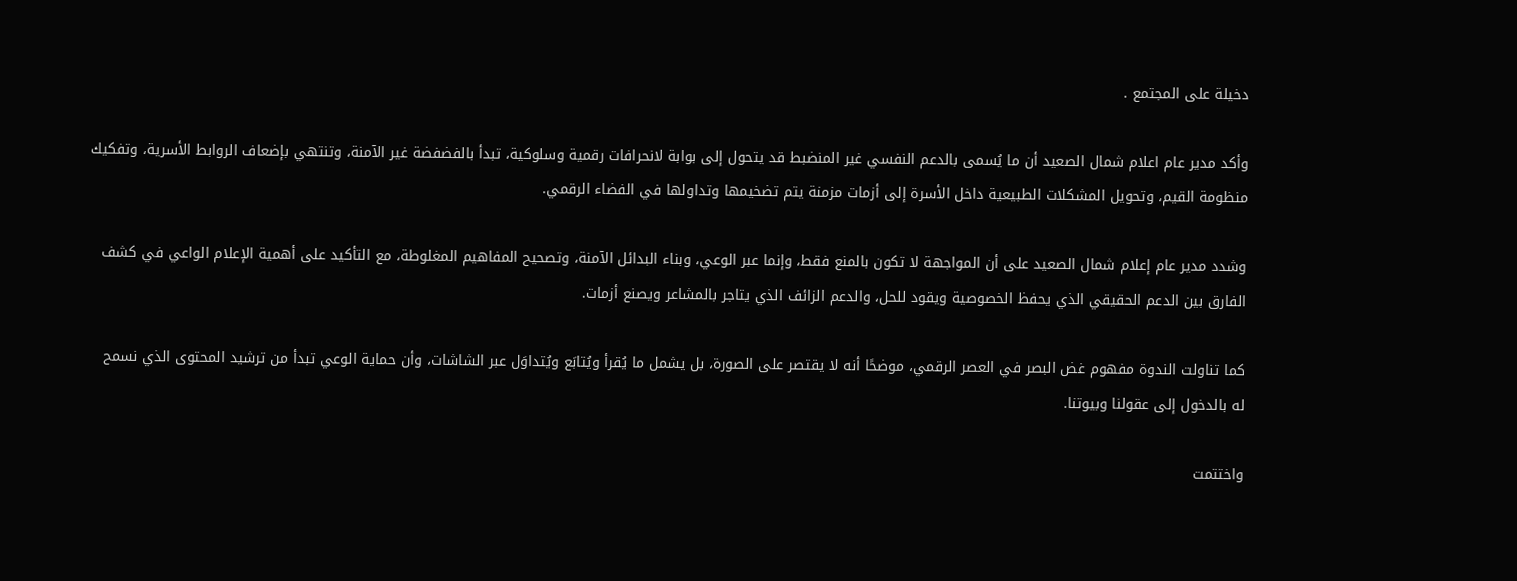دخيلة على المجتمع .

وأكد مدير عام اعلام شمال الصعيد أن ما يُسمى بالدعم النفسي غير المنضبط قد يتحول إلى بوابة لانحرافات رقمية وسلوكية، تبدأ بالفضفضة غير الآمنة، وتنتهي بإضعاف الروابط الأسرية، وتفكيك منظومة القيم، وتحويل المشكلات الطبيعية داخل الأسرة إلى أزمات مزمنة يتم تضخيمها وتداولها في الفضاء الرقمي.

وشدد مدير عام إعلام شمال الصعيد على أن المواجهة لا تكون بالمنع فقط، وإنما عبر الوعي، وبناء البدائل الآمنة، وتصحيح المفاهيم المغلوطة، مع التأكيد على أهمية الإعلام الواعي في كشف الفارق بين الدعم الحقيقي الذي يحفظ الخصوصية ويقود للحل، والدعم الزائف الذي يتاجر بالمشاعر ويصنع أزمات.

كما تناولت الندوة مفهوم غض البصر في العصر الرقمي، موضحًا أنه لا يقتصر على الصورة، بل يشمل ما يُقرأ ويُتابَع ويُتداوَل عبر الشاشات، وأن حماية الوعي تبدأ من ترشيد المحتوى الذي نسمح له بالدخول إلى عقولنا وبيوتنا.

واختتمت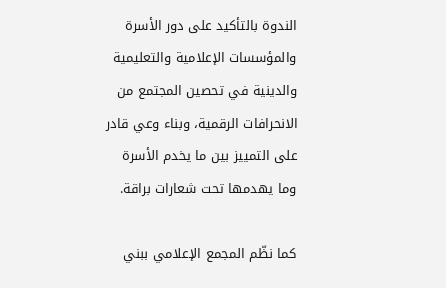الندوة بالتأكيد على دور الأسرة والمؤسسات الإعلامية والتعليمية والدينية في تحصين المجتمع من الانحرافات الرقمية، وبناء وعي قادر على التمييز بين ما يخدم الأسرة وما يهدمها تحت شعارات براقة.

كما نظّم المجمع الإعلامي ببني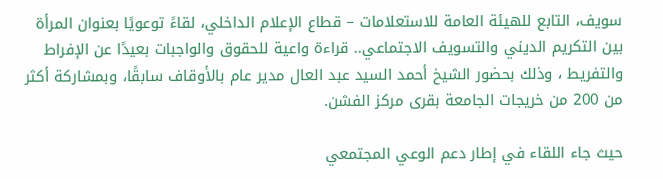سويف، التابع للهيئة العامة للاستعلامات – قطاع الإعلام الداخلي، لقاءً توعويًا بعنوان المرأة بين التكريم الديني والتسويف الاجتماعي.. قراءة واعية للحقوق والواجبات بعيدًا عن الإفراط والتفريط ، وذلك بحضور الشيخ أحمد السيد عبد العال مدير عام بالأوقاف سابقًا، وبمشاركة أكثر من 200 من خريجات الجامعة بقرى مركز الفشن.

حيث جاء اللقاء في إطار دعم الوعي المجتمعي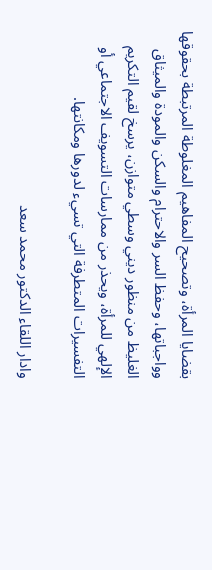بقضايا المرأة، وتصحيح المفاهيم المغلوطة المرتبطة بحقوقها وواجباتها، وحفظ السر والاحترام والسكن والمودة والميثاق الغليظ من منظور ديني وسطي متوازن، يرسخ لقيم التكريم الإلهي للمرأة، ويحذر من ممارسات التسويف الاجتماعي أو التفسيرات المتطرفة التي تسيء لدورها ومكانتها.

وادار اللقاء الدكتور محمد سعد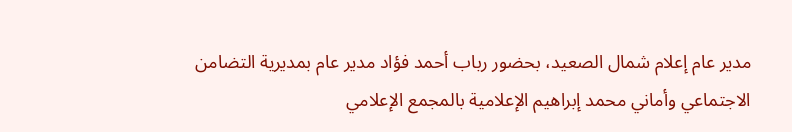مدير عام إعلام شمال الصعيد، بحضور رباب أحمد فؤاد مدير عام بمديرية التضامن الاجتماعي وأماني محمد إبراهيم الإعلامية بالمجمع الإعلامي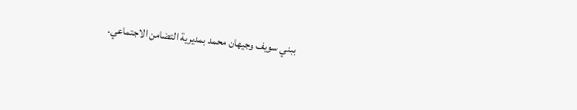ببني سويف وجيهان محمد بمديرية التضامن الاجتماعي.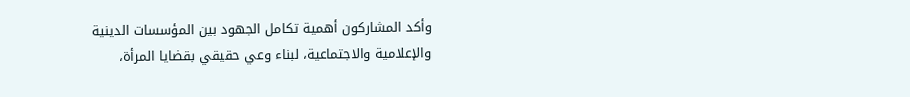وأكد المشاركون أهمية تكامل الجهود بين المؤسسات الدينية والإعلامية والاجتماعية، لبناء وعي حقيقي بقضايا المرأة،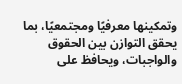وتمكينها معرفيًا ومجتمعيًا، بما يحقق التوازن بين الحقوق والواجبات، ويحافظ على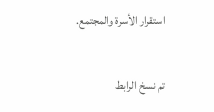استقرار الأسرة والمجتمع.

تم نسخ الرابط